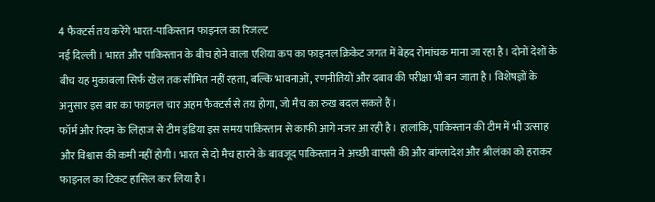4 फैक्टर्स तय करेंगे भारत-पाकिस्तान फाइनल का रिजल्ट
नई दिल्ली । भारत और पाकिस्तान के बीच होने वाला एशिया कप का फाइनल क्रिकेट जगत में बेहद रोमांचक माना जा रहा है। दोनों देशों के बीच यह मुकाबला सिर्फ खेल तक सीमित नहीं रहता, बल्कि भावनाओं, रणनीतियों और दबाव की परीक्षा भी बन जाता है। विशेषज्ञों के अनुसार इस बार का फाइनल चार अहम फैक्टर्स से तय होगा, जो मैच का रुख बदल सकते हैं।
फॉर्म और रिदम के लिहाज से टीम इंडिया इस समय पाकिस्तान से काफी आगे नजर आ रही है। हालांकि, पाकिस्तान की टीम में भी उत्साह और विश्वास की कमी नहीं होगी। भारत से दो मैच हारने के बावजूद पाकिस्तान ने अच्छी वापसी की और बांग्लादेश और श्रीलंका को हराकर फाइनल का टिकट हासिल कर लिया है।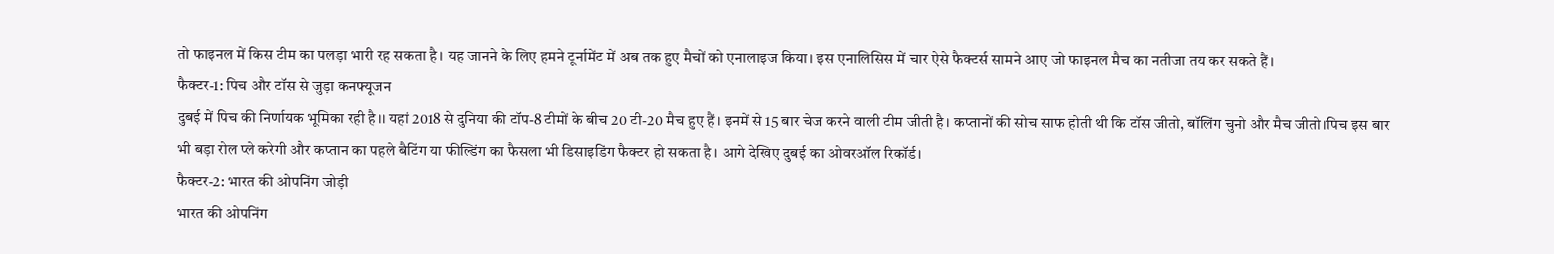तो फाइनल में किस टीम का पलड़ा भारी रह सकता है। यह जानने के लिए हमने टूर्नामेंट में अब तक हुए मैचों को एनालाइज किया। इस एनालिसिस में चार ऐसे फैक्टर्स सामने आए जो फाइनल मैच का नतीजा तय कर सकते हैं।
फैक्टर-1: पिच और टॉस से जुड़ा कनफ्यूजन
दुबई में पिच की निर्णायक भूमिका रही है।। यहां 2018 से दुनिया की टॉप-8 टीमों के बीच 20 टी-20 मैच हुए हैं। इनमें से 15 बार चेज करने वाली टीम जीती है। कप्तानों की सोच साफ होती थी कि टॉस जीतो, बॉलिंग चुनो और मैच जीतो।पिच इस बार भी बड़ा रोल प्ले करेगी और कप्तान का पहले बैटिंग या फील्डिंग का फैसला भी डिसाइडिंग फैक्टर हो सकता है। आगे देखिए दुबई का ओवरऑल रिकॉर्ड।
फैक्टर-2: भारत की ओपनिंग जोड़ी
भारत की ओपनिंग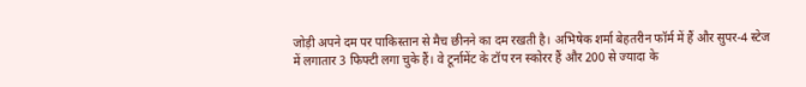जोड़ी अपने दम पर पाकिस्तान से मैच छीनने का दम रखती है। अभिषेक शर्मा बेहतरीन फॉर्म में हैं और सुपर-4 स्टेज में लगातार 3 फिफ्टी लगा चुके हैं। वे टूर्नामेंट के टॉप रन स्कोरर हैं और 200 से ज्यादा के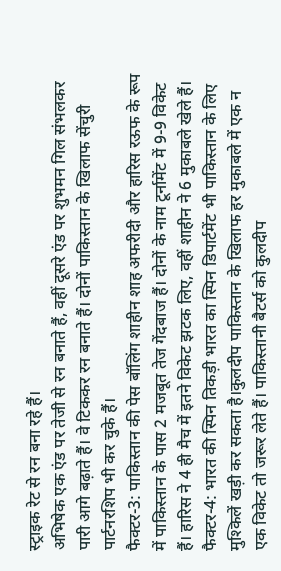स्ट्राइक रेट से रन बना रहे हैं।
अभिषेक एक एंड पर तेजी से रन बनाते हैं, वहीं दूसरे एंड पर शुभमन गिल संभलकर पारी आगे बढ़ाते हैं। वे टिककर रन बनाते हैं। दोनों पाकिस्तान के खिलाफ सेंचुरी पार्टनरशिप भी कर चुके हैं।
फैक्टर-3: पाकिस्तान की पेस बॉलिंग शाहीन शाह अफरीदी और हारिस रऊफ के रूप में पाकिस्तान के पास 2 मजबूत तेज गेंदबाज हैं। दोनों के नाम टूर्नामेंट में 9-9 विकेट हैं। हारिस ने 4 ही मैच में इतने विकेट झटक लिए, वहीं शाहीन ने 6 मुकाबले खेले हैं।
फैक्टर-4: भारत की स्पिन तिकड़ी भारत का स्पिन डिपार्टमेंट भी पाकिस्तान के लिए मुश्किलें खड़ी कर सकता है।कुलदीप पाकिस्तान के खिलाफ हर मुकाबले में एक न एक विकेट तो जरूर लेते हैं। पाकिस्तानी बैटर्स को कुलदीप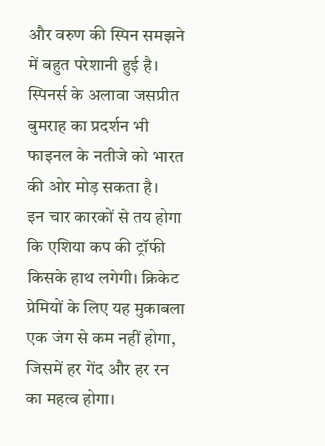और वरुण की स्पिन समझने में बहुत परेशानी हुई है। स्पिनर्स के अलावा जसप्रीत बुमराह का प्रदर्शन भी फाइनल के नतीजे को भारत की ओर मोड़ सकता है।
इन चार कारकों से तय होगा कि एशिया कप की ट्रॉफी किसके हाथ लगेगी। क्रिकेट प्रेमियों के लिए यह मुकाबला एक जंग से कम नहीं होगा, जिसमें हर गेंद और हर रन का महत्व होगा।